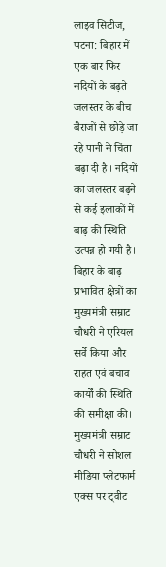लाइव सिटीज, पटना: बिहार में एक बार फिर नदियों के बढ़ते जलस्तर के बीच बैराजों से छोड़े जा रहे पानी ने चिंता बढ़ा दी है। नदियों का जलस्तर बढ़ने से कई इलाकों में बाढ़ की स्थिति उत्पन्न हो गयी है। बिहार के बाढ़ प्रभावित क्षेत्रों का मुख्यमंत्री सम्राट चौधरी ने एरियल सर्वे किया और राहत एवं बचाव कार्यों की स्थिति की समीक्षा की।
मुख्यमंत्री सम्राट चौधरी ने सोशल मीडिया प्लेटफार्म एक्स पर ट्वीट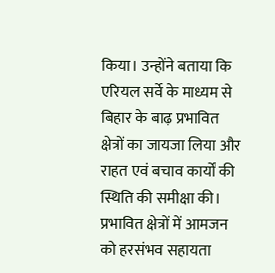किया। उन्होंने बताया कि एरियल सर्वे के माध्यम से बिहार के बाढ़ प्रभावित क्षेत्रों का जायजा लिया और राहत एवं बचाव कार्यों की स्थिति की समीक्षा की। प्रभावित क्षेत्रों में आमजन को हरसंभव सहायता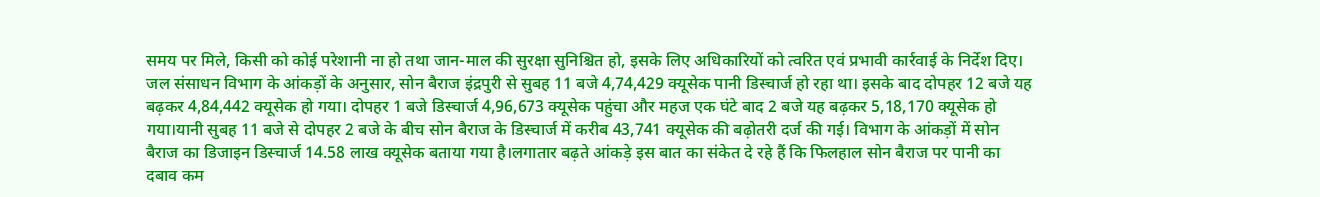समय पर मिले, किसी को कोई परेशानी ना हो तथा जान-माल की सुरक्षा सुनिश्चित हो, इसके लिए अधिकारियों को त्वरित एवं प्रभावी कार्रवाई के निर्देश दिए।
जल संसाधन विभाग के आंकड़ों के अनुसार, सोन बैराज इंद्रपुरी से सुबह 11 बजे 4,74,429 क्यूसेक पानी डिस्चार्ज हो रहा था। इसके बाद दोपहर 12 बजे यह बढ़कर 4,84,442 क्यूसेक हो गया। दोपहर 1 बजे डिस्चार्ज 4,96,673 क्यूसेक पहुंचा और महज एक घंटे बाद 2 बजे यह बढ़कर 5,18,170 क्यूसेक हो गया।यानी सुबह 11 बजे से दोपहर 2 बजे के बीच सोन बैराज के डिस्चार्ज में करीब 43,741 क्यूसेक की बढ़ोतरी दर्ज की गई। विभाग के आंकड़ों में सोन बैराज का डिजाइन डिस्चार्ज 14.58 लाख क्यूसेक बताया गया है।लगातार बढ़ते आंकड़े इस बात का संकेत दे रहे हैं कि फिलहाल सोन बैराज पर पानी का दबाव कम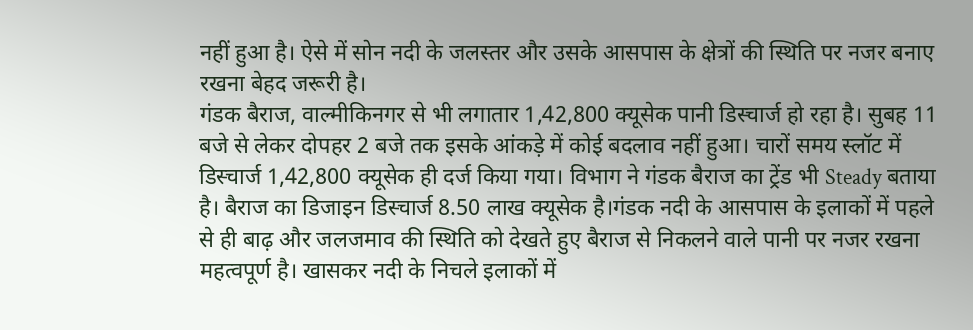नहीं हुआ है। ऐसे में सोन नदी के जलस्तर और उसके आसपास के क्षेत्रों की स्थिति पर नजर बनाए रखना बेहद जरूरी है।
गंडक बैराज, वाल्मीकिनगर से भी लगातार 1,42,800 क्यूसेक पानी डिस्चार्ज हो रहा है। सुबह 11 बजे से लेकर दोपहर 2 बजे तक इसके आंकड़े में कोई बदलाव नहीं हुआ। चारों समय स्लॉट में डिस्चार्ज 1,42,800 क्यूसेक ही दर्ज किया गया। विभाग ने गंडक बैराज का ट्रेंड भी Steady बताया है। बैराज का डिजाइन डिस्चार्ज 8.50 लाख क्यूसेक है।गंडक नदी के आसपास के इलाकों में पहले से ही बाढ़ और जलजमाव की स्थिति को देखते हुए बैराज से निकलने वाले पानी पर नजर रखना महत्वपूर्ण है। खासकर नदी के निचले इलाकों में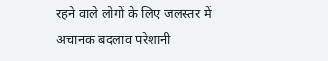रहने वाले लोगों के लिए जलस्तर में अचानक बदलाव परेशानी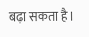बढ़ा सकता है।